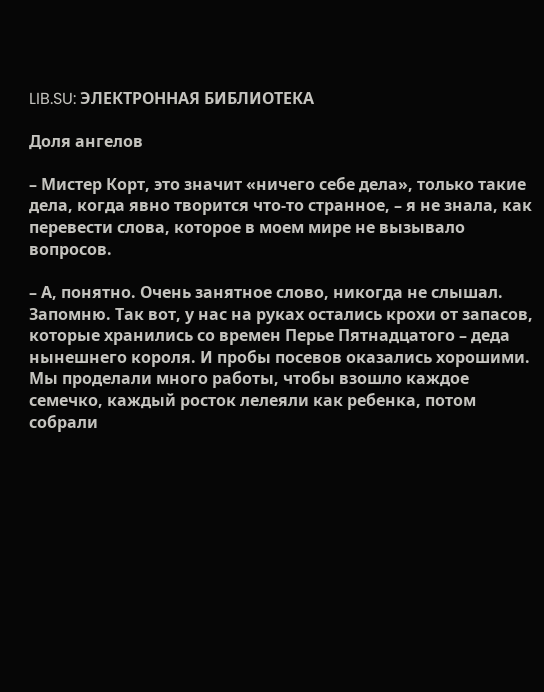LIB.SU: ЭЛЕКТРОННАЯ БИБЛИОТЕКА

Доля ангелов

– Мистер Корт, это значит «ничего себе дела», только такие дела, когда явно творится что‑то странное, – я не знала, как перевести слова, которое в моем мире не вызывало вопросов.

– А, понятно. Очень занятное слово, никогда не слышал. Запомню. Так вот, у нас на руках остались крохи от запасов, которые хранились со времен Перье Пятнадцатого – деда нынешнего короля. И пробы посевов оказались хорошими. Мы проделали много работы, чтобы взошло каждое семечко, каждый росток лелеяли как ребенка, потом собрали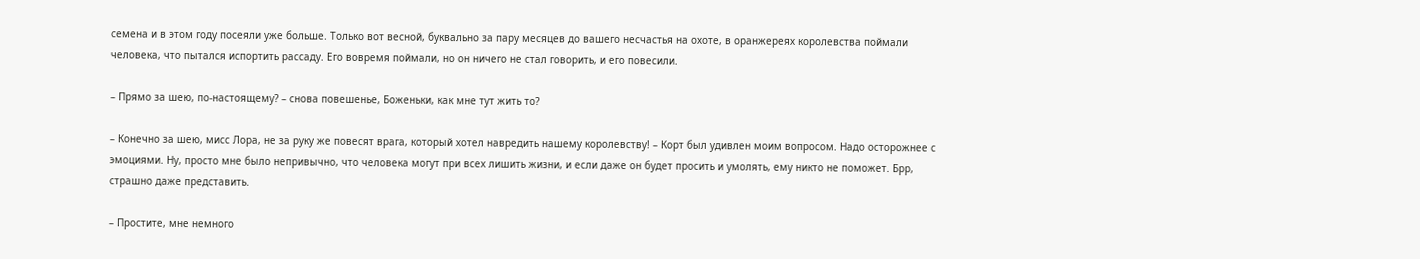семена и в этом году посеяли уже больше. Только вот весной, буквально за пару месяцев до вашего несчастья на охоте, в оранжереях королевства поймали человека, что пытался испортить рассаду. Его вовремя поймали, но он ничего не стал говорить, и его повесили.

– Прямо за шею, по‑настоящему? – снова повешенье, Боженьки, как мне тут жить то?

– Конечно за шею, мисс Лора, не за руку же повесят врага, который хотел навредить нашему королевству! – Корт был удивлен моим вопросом. Надо осторожнее с эмоциями. Ну, просто мне было непривычно, что человека могут при всех лишить жизни, и если даже он будет просить и умолять, ему никто не поможет. Брр, страшно даже представить.

– Простите, мне немного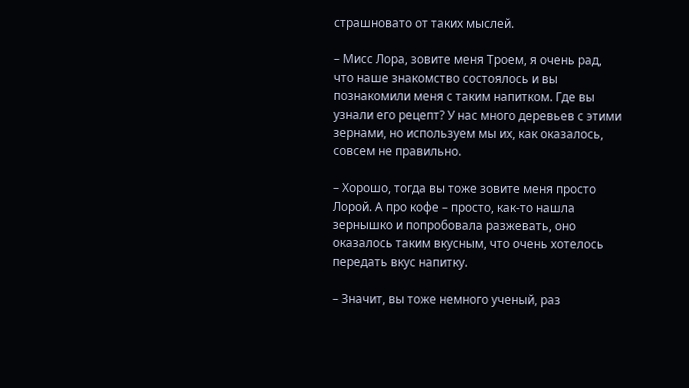страшновато от таких мыслей.

– Мисс Лора, зовите меня Троем, я очень рад, что наше знакомство состоялось и вы познакомили меня с таким напитком. Где вы узнали его рецепт? У нас много деревьев с этими зернами, но используем мы их, как оказалось, совсем не правильно.

– Хорошо, тогда вы тоже зовите меня просто Лорой. А про кофе – просто, как‑то нашла зернышко и попробовала разжевать, оно оказалось таким вкусным, что очень хотелось передать вкус напитку.

– Значит, вы тоже немного ученый, раз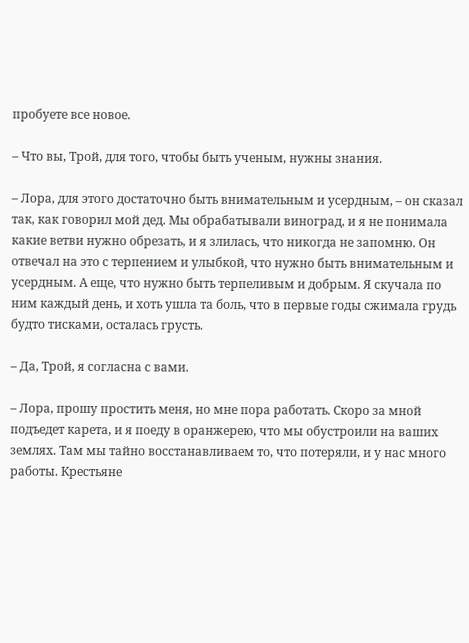пробуете все новое.

– Что вы, Трой, для того, чтобы быть ученым, нужны знания.

– Лора, для этого достаточно быть внимательным и усердным, – он сказал так, как говорил мой дед. Мы обрабатывали виноград, и я не понимала какие ветви нужно обрезать, и я злилась, что никогда не запомню. Он отвечал на это с терпением и улыбкой, что нужно быть внимательным и усердным. А еще, что нужно быть терпеливым и добрым. Я скучала по ним каждый день, и хоть ушла та боль, что в первые годы сжимала грудь будто тисками, осталась грусть.

– Да, Трой, я согласна с вами.

– Лора, прошу простить меня, но мне пора работать. Скоро за мной подъедет карета, и я поеду в оранжерею, что мы обустроили на ваших землях. Там мы тайно восстанавливаем то, что потеряли, и у нас много работы. Крестьяне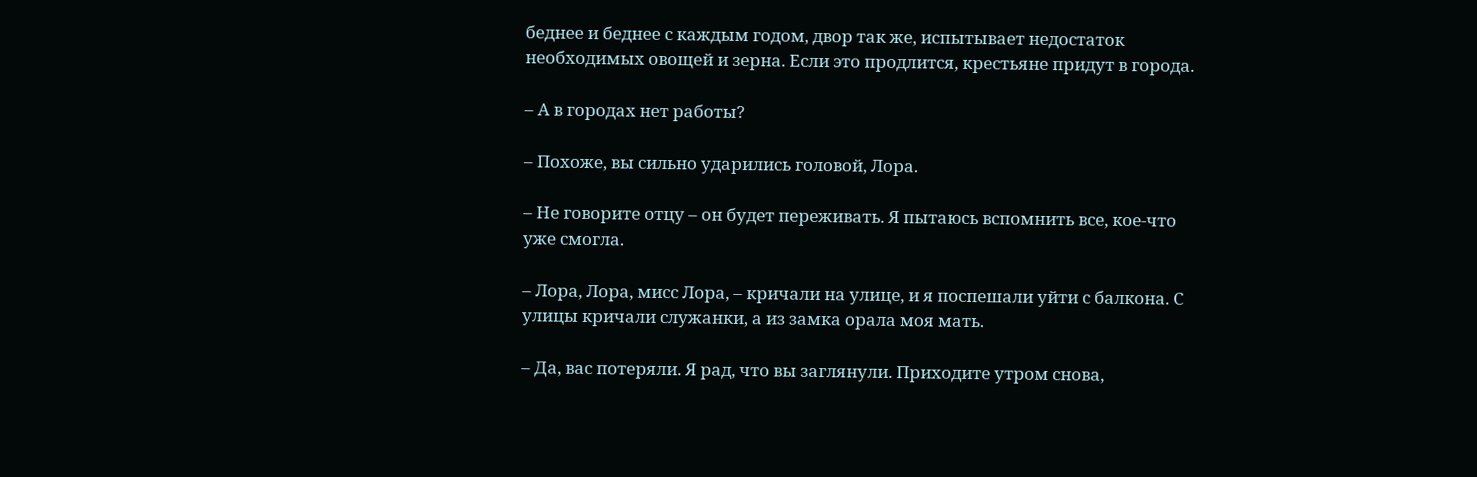беднее и беднее с каждым годом, двор так же, испытывает недостаток необходимых овощей и зерна. Если это продлится, крестьяне придут в города.

– А в городах нет работы?

– Похоже, вы сильно ударились головой, Лора.

– Не говорите отцу – он будет переживать. Я пытаюсь вспомнить все, кое‑что уже смогла.

– Лора, Лора, мисс Лора, – кричали на улице, и я поспешали уйти с балкона. С улицы кричали служанки, а из замка орала моя мать.

– Да, вас потеряли. Я рад, что вы заглянули. Приходите утром снова,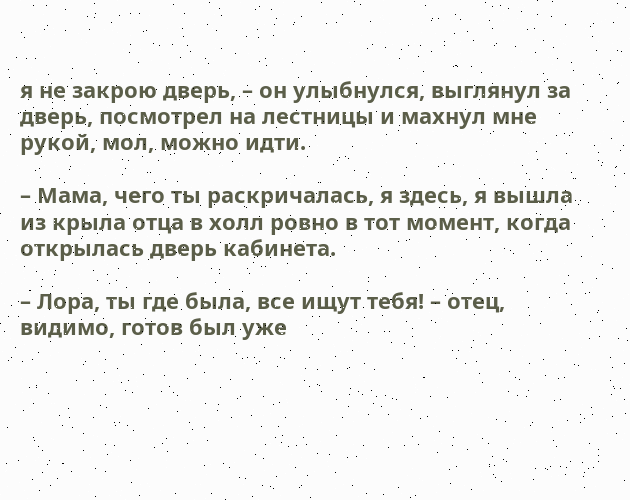я не закрою дверь, – он улыбнулся, выглянул за дверь, посмотрел на лестницы и махнул мне рукой, мол, можно идти.

– Мама, чего ты раскричалась, я здесь, я вышла из крыла отца в холл ровно в тот момент, когда открылась дверь кабинета.

– Лора, ты где была, все ищут тебя! – отец, видимо, готов был уже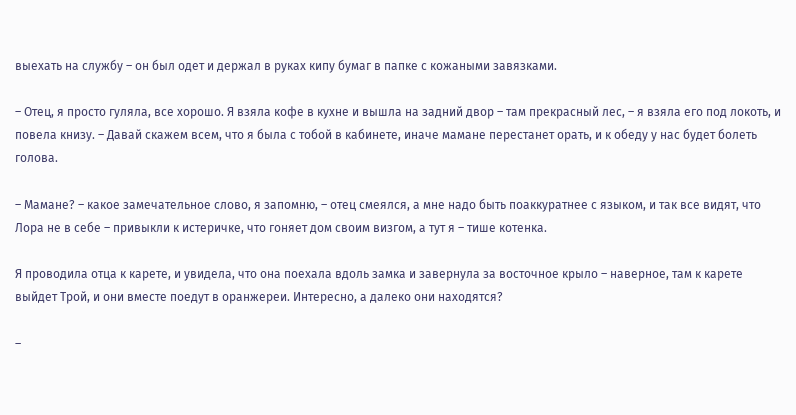выехать на службу – он был одет и держал в руках кипу бумаг в папке с кожаными завязками.

– Отец, я просто гуляла, все хорошо. Я взяла кофе в кухне и вышла на задний двор – там прекрасный лес, – я взяла его под локоть, и повела книзу. – Давай скажем всем, что я была с тобой в кабинете, иначе мамане перестанет орать, и к обеду у нас будет болеть голова.

– Мамане? – какое замечательное слово, я запомню, – отец смеялся, а мне надо быть поаккуратнее с языком, и так все видят, что Лора не в себе – привыкли к истеричке, что гоняет дом своим визгом, а тут я – тише котенка.

Я проводила отца к карете, и увидела, что она поехала вдоль замка и завернула за восточное крыло – наверное, там к карете выйдет Трой, и они вместе поедут в оранжереи. Интересно, а далеко они находятся?

–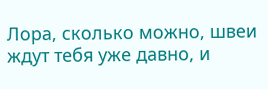Лора, сколько можно, швеи ждут тебя уже давно, и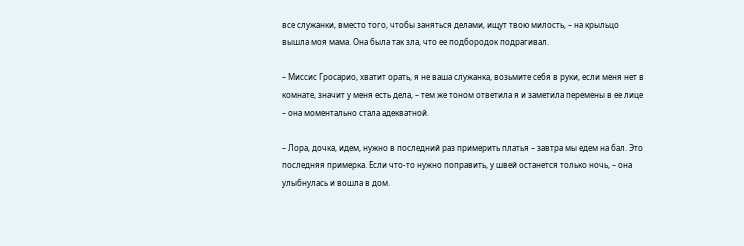все служанки, вместо того, чтобы заняться делами, ищут твою милость, – на крыльцо вышла моя мама. Она была так зла, что ее подбородок подрагивал.

– Миссис Гросарио, хватит орать, я не ваша служанка, возьмите себя в руки, если меня нет в комнате, значит у меня есть дела, – тем же тоном ответила я и заметила перемены в ее лице – она моментально стала адекватной.

– Лора, дочка, идем, нужно в последний раз примерить платья – завтра мы едем на бал. Это последняя примерка. Если что‑то нужно поправить, у швей останется только ночь, – она улыбнулась и вошла в дом.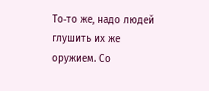То‑то же, надо людей глушить их же оружием. Со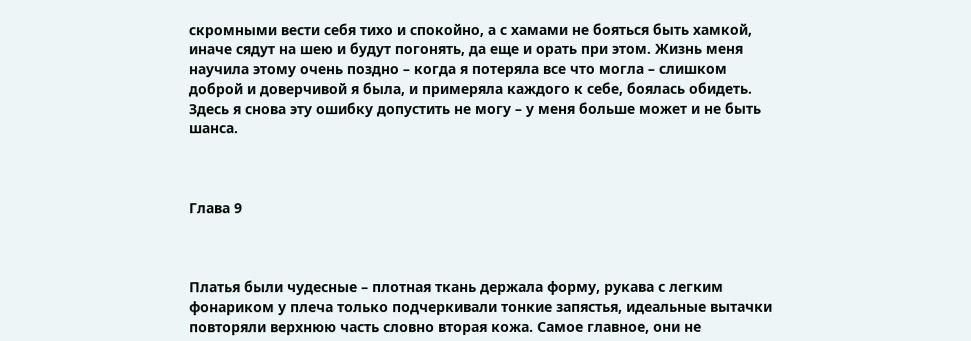скромными вести себя тихо и спокойно, а с хамами не бояться быть хамкой, иначе сядут на шею и будут погонять, да еще и орать при этом. Жизнь меня научила этому очень поздно – когда я потеряла все что могла – слишком доброй и доверчивой я была, и примеряла каждого к себе, боялась обидеть. Здесь я снова эту ошибку допустить не могу – у меня больше может и не быть шанса.



Глава 9



Платья были чудесные – плотная ткань держала форму, рукава с легким фонариком у плеча только подчеркивали тонкие запястья, идеальные вытачки повторяли верхнюю часть словно вторая кожа. Самое главное, они не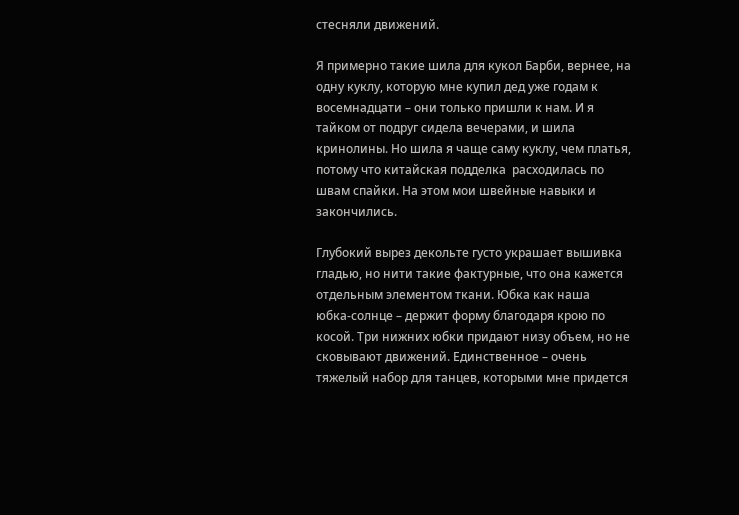стесняли движений.

Я примерно такие шила для кукол Барби, вернее, на одну куклу, которую мне купил дед уже годам к восемнадцати – они только пришли к нам. И я тайком от подруг сидела вечерами, и шила кринолины. Но шила я чаще саму куклу, чем платья, потому что китайская подделка  расходилась по швам спайки. На этом мои швейные навыки и закончились.

Глубокий вырез декольте густо украшает вышивка гладью, но нити такие фактурные, что она кажется отдельным элементом ткани. Юбка как наша юбка‑солнце – держит форму благодаря крою по косой. Три нижних юбки придают низу объем, но не сковывают движений. Единственное – очень тяжелый набор для танцев, которыми мне придется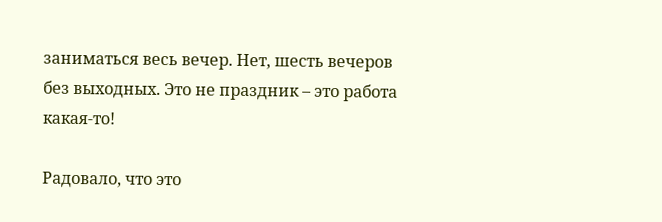заниматься весь вечер. Нет, шесть вечеров без выходных. Это не праздник – это работа какая‑то!

Радовало, что это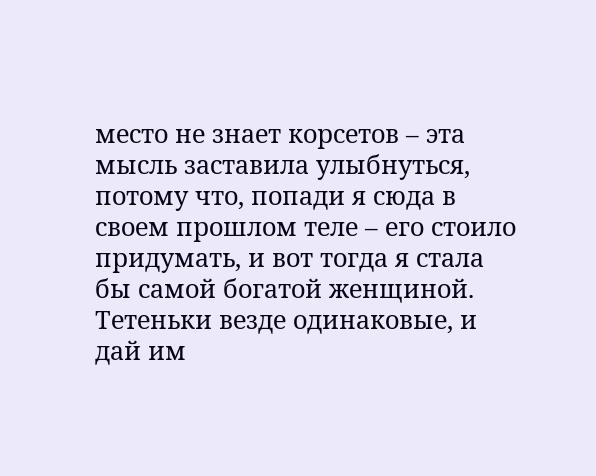место не знает корсетов – эта мысль заставила улыбнуться, потому что, попади я сюда в своем прошлом теле – его стоило придумать, и вот тогда я стала бы самой богатой женщиной. Тетеньки везде одинаковые, и дай им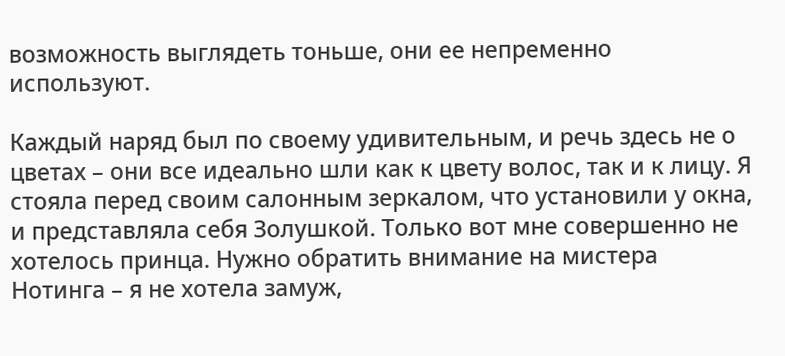возможность выглядеть тоньше, они ее непременно используют.

Каждый наряд был по своему удивительным, и речь здесь не о цветах – они все идеально шли как к цвету волос, так и к лицу. Я стояла перед своим салонным зеркалом, что установили у окна, и представляла себя Золушкой. Только вот мне совершенно не хотелось принца. Нужно обратить внимание на мистера Нотинга – я не хотела замуж,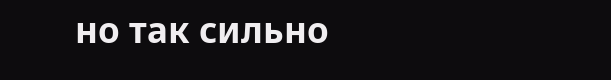но так сильно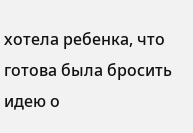хотела ребенка, что готова была бросить идею о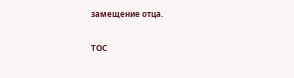замещение отца.

TOC